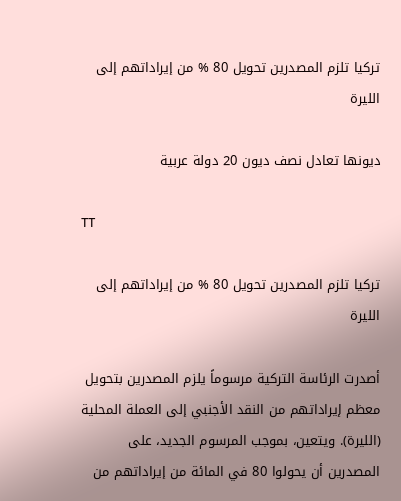تركيا تلزم المصدرين تحويل 80 % من إيراداتهم إلى الليرة

ديونها تعادل نصف ديون 20 دولة عربية

TT

تركيا تلزم المصدرين تحويل 80 % من إيراداتهم إلى الليرة

أصدرت الرئاسة التركية مرسوماً يلزم المصدرين بتحويل معظم إيراداتهم من النقد الأجنبي إلى العملة المحلية (الليرة). ويتعين، بموجب المرسوم الجديد، على المصدرين أن يحولوا 80 في المائة من إيراداتهم من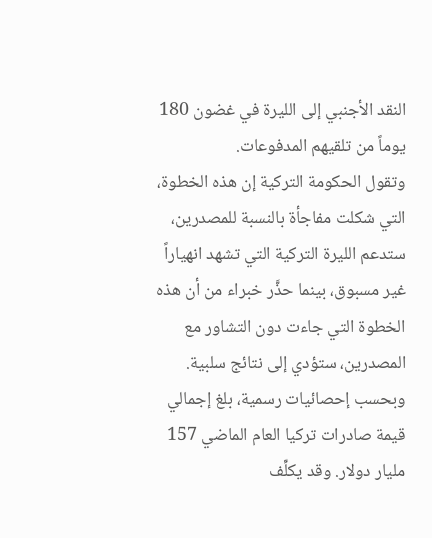النقد الأجنبي إلى الليرة في غضون 180 يوماً من تلقيهم المدفوعات.
وتقول الحكومة التركية إن هذه الخطوة، التي شكلت مفاجأة بالنسبة للمصدرين، ستدعم الليرة التركية التي تشهد انهياراً غير مسبوق، بينما حذَّر خبراء من أن هذه الخطوة التي جاءت دون التشاور مع المصدرين، ستؤدي إلى نتائج سلبية.
وبحسب إحصائيات رسمية، بلغ إجمالي قيمة صادرات تركيا العام الماضي 157 مليار دولار. وقد يكلِّف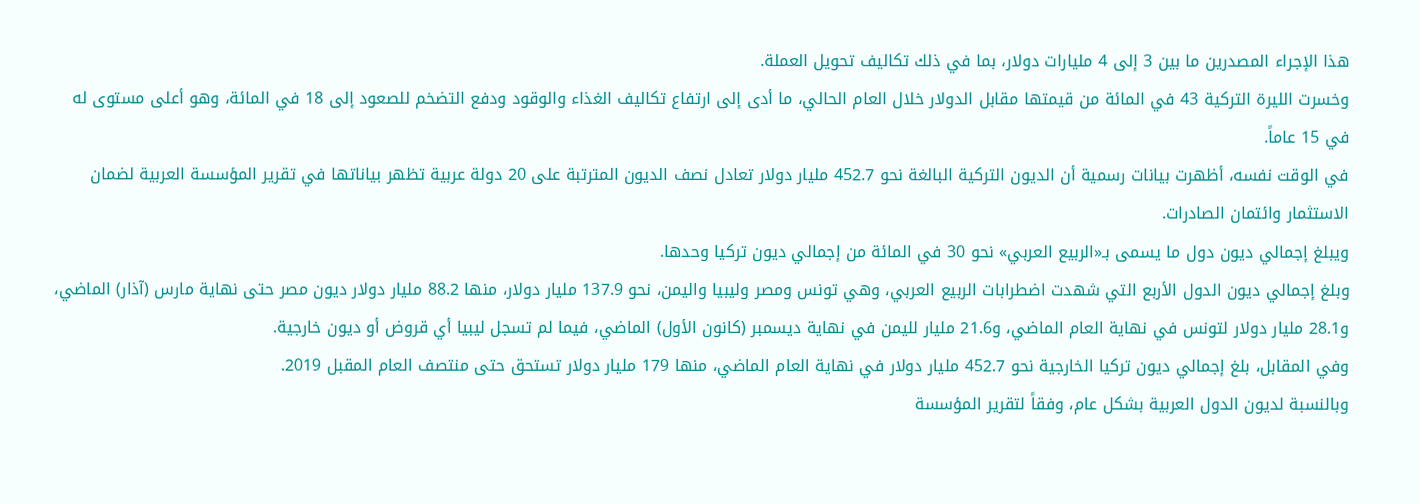هذا الإجراء المصدرين ما بين 3 إلى 4 مليارات دولار، بما في ذلك تكاليف تحويل العملة.
وخسرت الليرة التركية 43 في المائة من قيمتها مقابل الدولار خلال العام الحالي، ما أدى إلى ارتفاع تكاليف الغذاء والوقود ودفع التضخم للصعود إلى 18 في المائة، وهو أعلى مستوى له في 15 عاماً.
في الوقت نفسه، أظهرت بيانات رسمية أن الديون التركية البالغة نحو 452.7 مليار دولار تعادل نصف الديون المترتبة على 20 دولة عربية تظهر بياناتها في تقرير المؤسسة العربية لضمان الاستثمار وائتمان الصادرات.
ويبلغ إجمالي ديون دول ما يسمى بـ«الربيع العربي» نحو 30 في المائة من إجمالي ديون تركيا وحدها.
وبلغ إجمالي ديون الدول الأربع التي شهدت اضطرابات الربيع العربي، وهي تونس ومصر وليبيا واليمن، نحو 137.9 مليار دولار، منها 88.2 مليار دولار ديون مصر حتى نهاية مارس (آذار) الماضي، و28.1 مليار دولار لتونس في نهاية العام الماضي، و21.6 مليار لليمن في نهاية ديسمبر (كانون الأول) الماضي، فيما لم تسجل ليبيا أي قروض أو ديون خارجية.
وفي المقابل، بلغ إجمالي ديون تركيا الخارجية نحو 452.7 مليار دولار في نهاية العام الماضي، منها 179 مليار دولار تستحق حتى منتصف العام المقبل 2019.
وبالنسبة لديون الدول العربية بشكل عام، وفقاً لتقرير المؤسسة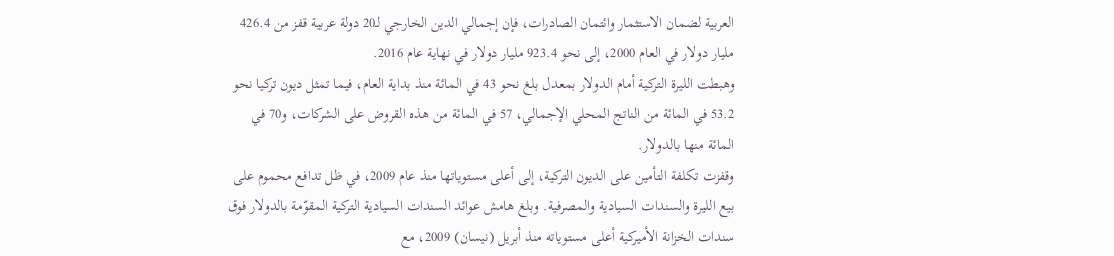العربية لضمان الاستثمار وائتمان الصادرات، فإن إجمالي الدين الخارجي لـ20 دولة عربية قفز من 426.4 مليار دولار في العام 2000، إلى نحو 923.4 مليار دولار في نهاية عام 2016.
وهبطت الليرة التركية أمام الدولار بمعدل بلغ نحو 43 في المائة منذ بداية العام، فيما تمثل ديون تركيا نحو 53.2 في المائة من الناتج المحلي الإجمالي، 57 في المائة من هذه القروض على الشركات، و70 في المائة منها بالدولار.
وقفزت تكلفة التأمين على الديون التركية، إلى أعلى مستوياتها منذ عام 2009، في ظل تدافع محموم على بيع الليرة والسندات السيادية والمصرفية. وبلغ هامش عوائد السندات السيادية التركية المقوّمة بالدولار فوق سندات الخزانة الأميركية أعلى مستوياته منذ أبريل (نيسان) 2009، مع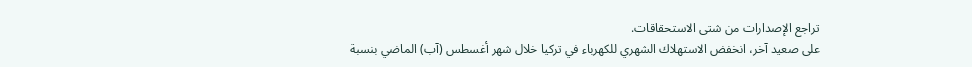تراجع الإصدارات من شتى الاستحقاقات.
على صعيد آخر، انخفض الاستهلاك الشهري للكهرباء في تركيا خلال شهر أغسطس (آب) الماضي بنسبة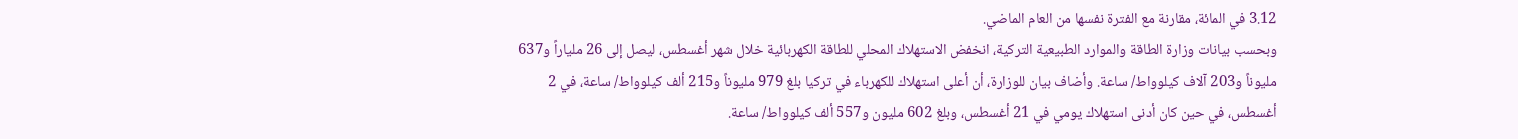3.12 في المائة، مقارنة مع الفترة نفسها من العام الماضي.
وبحسب بيانات وزارة الطاقة والموارد الطبيعية التركية، انخفض الاستهلاك المحلي للطاقة الكهربائية خلال شهر أغسطس، ليصل إلى 26 ملياراً و637 مليوناً و203 آلاف كيلوواط/ ساعة. وأضاف بيان للوزارة، أن أعلى استهلاك للكهرباء في تركيا بلغ 979 مليوناً و215 ألف كيلوواط/ ساعة، في 2 أغسطس، في حين كان أدنى استهلاك يومي في 21 أغسطس، وبلغ 602 مليون و557 ألف كيلوواط/ ساعة.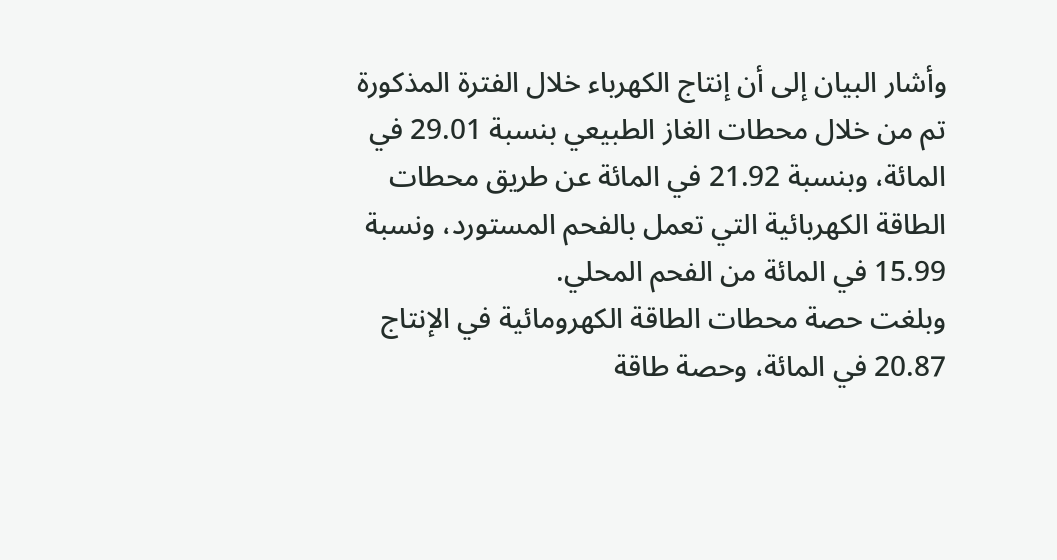وأشار البيان إلى أن إنتاج الكهرباء خلال الفترة المذكورة تم من خلال محطات الغاز الطبيعي بنسبة 29.01 في المائة، وبنسبة 21.92 في المائة عن طريق محطات الطاقة الكهربائية التي تعمل بالفحم المستورد، ونسبة 15.99 في المائة من الفحم المحلي.
وبلغت حصة محطات الطاقة الكهرومائية في الإنتاج 20.87 في المائة، وحصة طاقة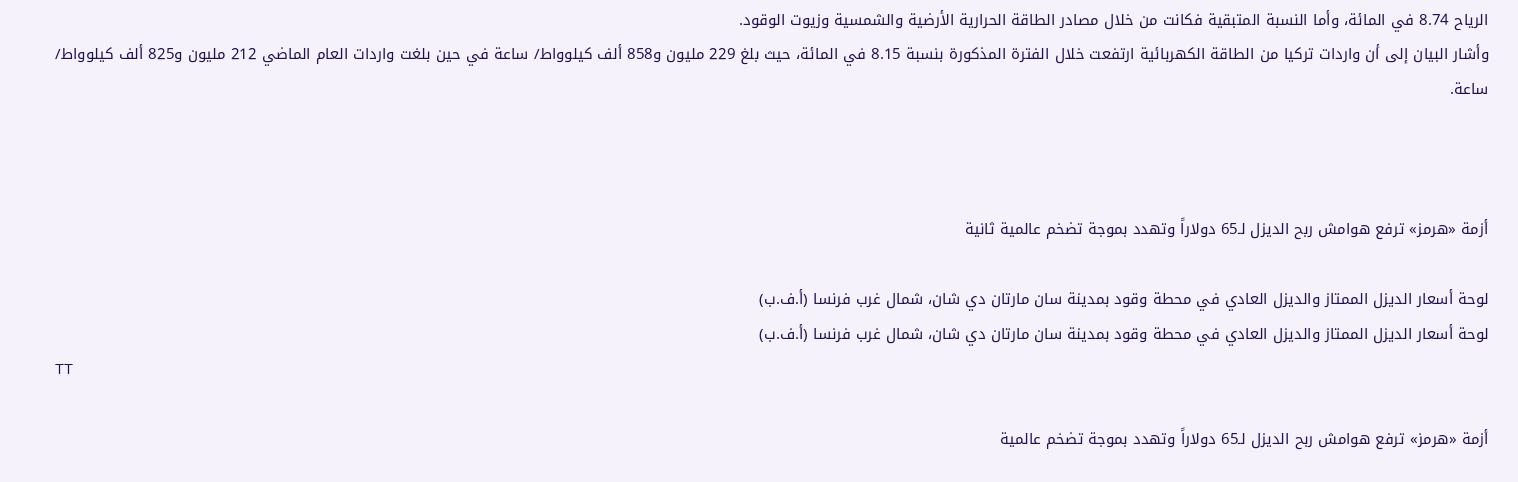الرياح 8.74 في المائة، وأما النسبة المتبقية فكانت من خلال مصادر الطاقة الحرارية الأرضية والشمسية وزيوت الوقود.
وأشار البيان إلى أن واردات تركيا من الطاقة الكهربائية ارتفعت خلال الفترة المذكورة بنسبة 8.15 في المائة، حيث بلغ 229 مليون و858 ألف كيلوواط/ ساعة في حين بلغت واردات العام الماضي 212 مليون و825 ألف كيلوواط/ ساعة.



أزمة «هرمز» ترفع هوامش ربح الديزل لـ65 دولاراً وتهدد بموجة تضخم عالمية ثانية

لوحة أسعار الديزل الممتاز والديزل العادي في محطة وقود بمدينة سان مارتان دي شان، شمال غرب فرنسا (أ.ف.ب)
لوحة أسعار الديزل الممتاز والديزل العادي في محطة وقود بمدينة سان مارتان دي شان، شمال غرب فرنسا (أ.ف.ب)
TT

أزمة «هرمز» ترفع هوامش ربح الديزل لـ65 دولاراً وتهدد بموجة تضخم عالمية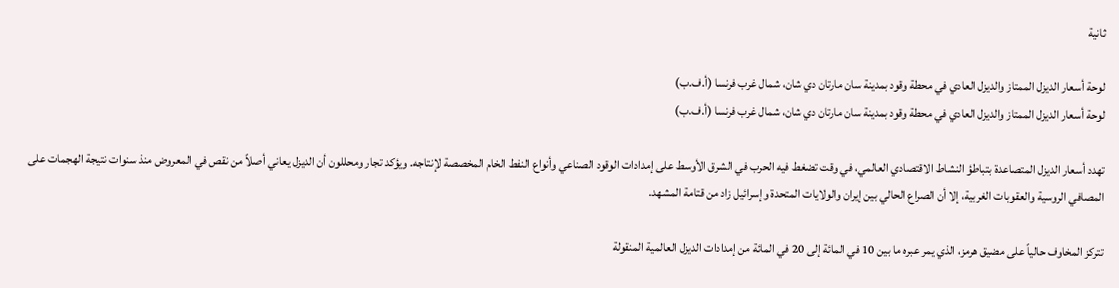ثانية

لوحة أسعار الديزل الممتاز والديزل العادي في محطة وقود بمدينة سان مارتان دي شان، شمال غرب فرنسا (أ.ف.ب)
لوحة أسعار الديزل الممتاز والديزل العادي في محطة وقود بمدينة سان مارتان دي شان، شمال غرب فرنسا (أ.ف.ب)

تهدد أسعار الديزل المتصاعدة بتباطؤ النشاط الاقتصادي العالمي، في وقت تضغط فيه الحرب في الشرق الأوسط على إمدادات الوقود الصناعي وأنواع النفط الخام المخصصة لإنتاجه. ويؤكد تجار ومحللون أن الديزل يعاني أصلاً من نقص في المعروض منذ سنوات نتيجة الهجمات على المصافي الروسية والعقوبات الغربية، إلا أن الصراع الحالي بين إيران والولايات المتحدة وإسرائيل زاد من قتامة المشهد.

تتركز المخاوف حالياً على مضيق هرمز، الذي يمر عبره ما بين 10 في المائة إلى 20 في المائة من إمدادات الديزل العالمية المنقولة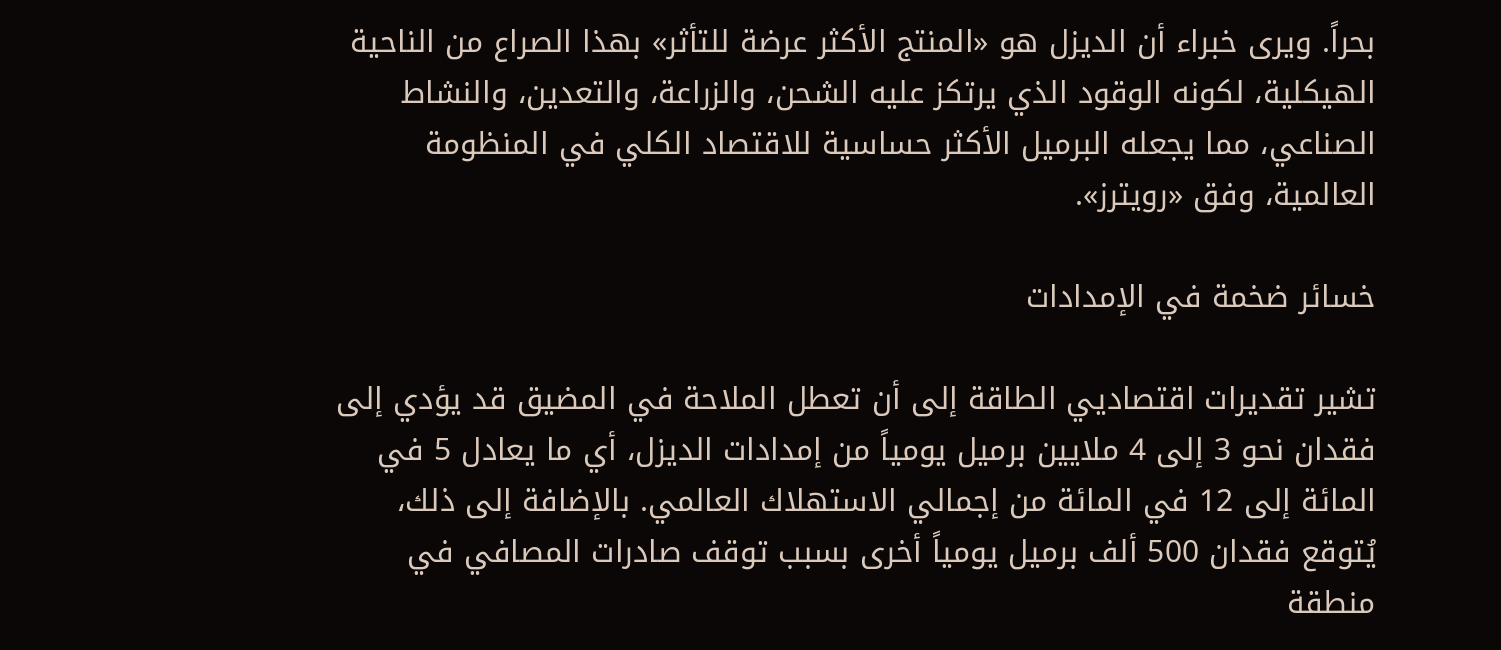بحراً. ويرى خبراء أن الديزل هو «المنتج الأكثر عرضة للتأثر» بهذا الصراع من الناحية الهيكلية، لكونه الوقود الذي يرتكز عليه الشحن، والزراعة، والتعدين، والنشاط الصناعي، مما يجعله البرميل الأكثر حساسية للاقتصاد الكلي في المنظومة العالمية، وفق «رويترز».

خسائر ضخمة في الإمدادات

تشير تقديرات اقتصاديي الطاقة إلى أن تعطل الملاحة في المضيق قد يؤدي إلى فقدان نحو 3 إلى 4 ملايين برميل يومياً من إمدادات الديزل، أي ما يعادل 5 في المائة إلى 12 في المائة من إجمالي الاستهلاك العالمي. بالإضافة إلى ذلك، يُتوقع فقدان 500 ألف برميل يومياً أخرى بسبب توقف صادرات المصافي في منطقة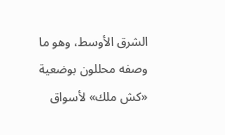الشرق الأوسط، وهو ما وصفه محللون بوضعية «كش ملك» لأسواق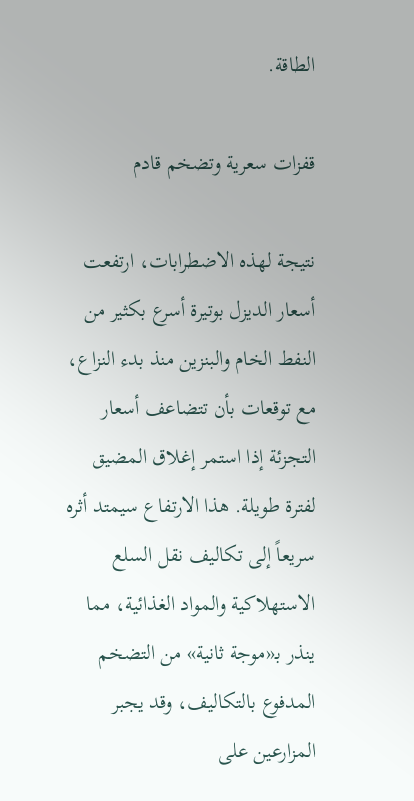الطاقة.

قفزات سعرية وتضخم قادم

نتيجة لهذه الاضطرابات، ارتفعت أسعار الديزل بوتيرة أسرع بكثير من النفط الخام والبنزين منذ بدء النزاع، مع توقعات بأن تتضاعف أسعار التجزئة إذا استمر إغلاق المضيق لفترة طويلة. هذا الارتفاع سيمتد أثره سريعاً إلى تكاليف نقل السلع الاستهلاكية والمواد الغذائية، مما ينذر بـ«موجة ثانية» من التضخم المدفوع بالتكاليف، وقد يجبر المزارعين على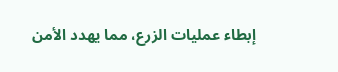إبطاء عمليات الزرع، مما يهدد الأمن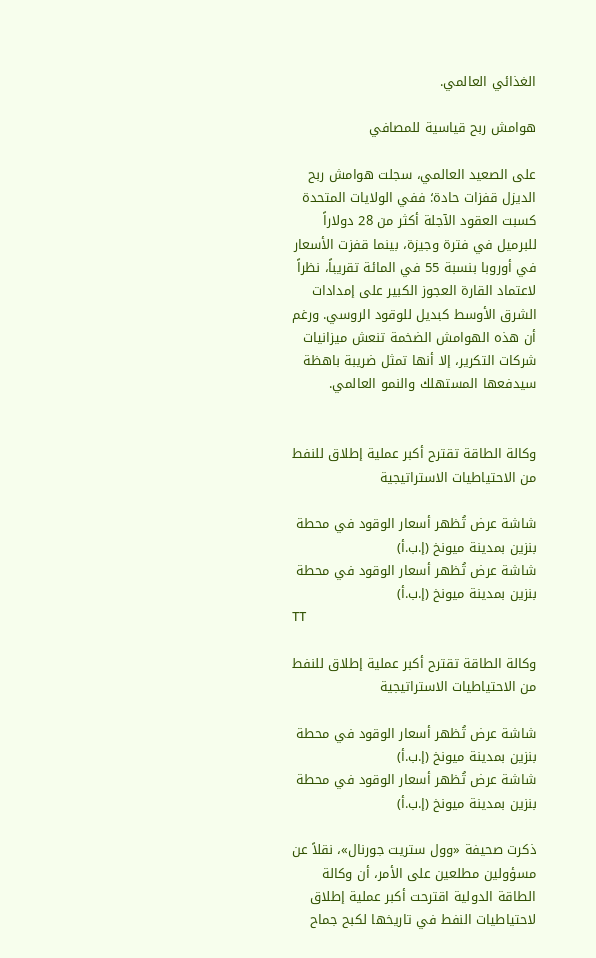الغذائي العالمي.

هوامش ربح قياسية للمصافي

على الصعيد العالمي، سجلت هوامش ربح الديزل قفزات حادة؛ ففي الولايات المتحدة كسبت العقود الآجلة أكثر من 28 دولاراً للبرميل في فترة وجيزة، بينما قفزت الأسعار في أوروبا بنسبة 55 في المائة تقريباً، نظراً لاعتماد القارة العجوز الكبير على إمدادات الشرق الأوسط كبديل للوقود الروسي. ورغم أن هذه الهوامش الضخمة تنعش ميزانيات شركات التكرير، إلا أنها تمثل ضريبة باهظة سيدفعها المستهلك والنمو العالمي.


وكالة الطاقة تقترح أكبر عملية إطلاق للنفط من الاحتياطيات الاستراتيجية

شاشة عرض تُظهر أسعار الوقود في محطة بنزين بمدينة ميونخ (إ.ب.أ)
شاشة عرض تُظهر أسعار الوقود في محطة بنزين بمدينة ميونخ (إ.ب.أ)
TT

وكالة الطاقة تقترح أكبر عملية إطلاق للنفط من الاحتياطيات الاستراتيجية

شاشة عرض تُظهر أسعار الوقود في محطة بنزين بمدينة ميونخ (إ.ب.أ)
شاشة عرض تُظهر أسعار الوقود في محطة بنزين بمدينة ميونخ (إ.ب.أ)

ذكرت صحيفة «وول ستريت جورنال»، نقلاً عن مسؤولين مطلعين على الأمر، أن وكالة الطاقة الدولية اقترحت أكبر عملية إطلاق لاحتياطيات النفط في تاريخها لكبح جماح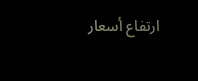ارتفاع أسعار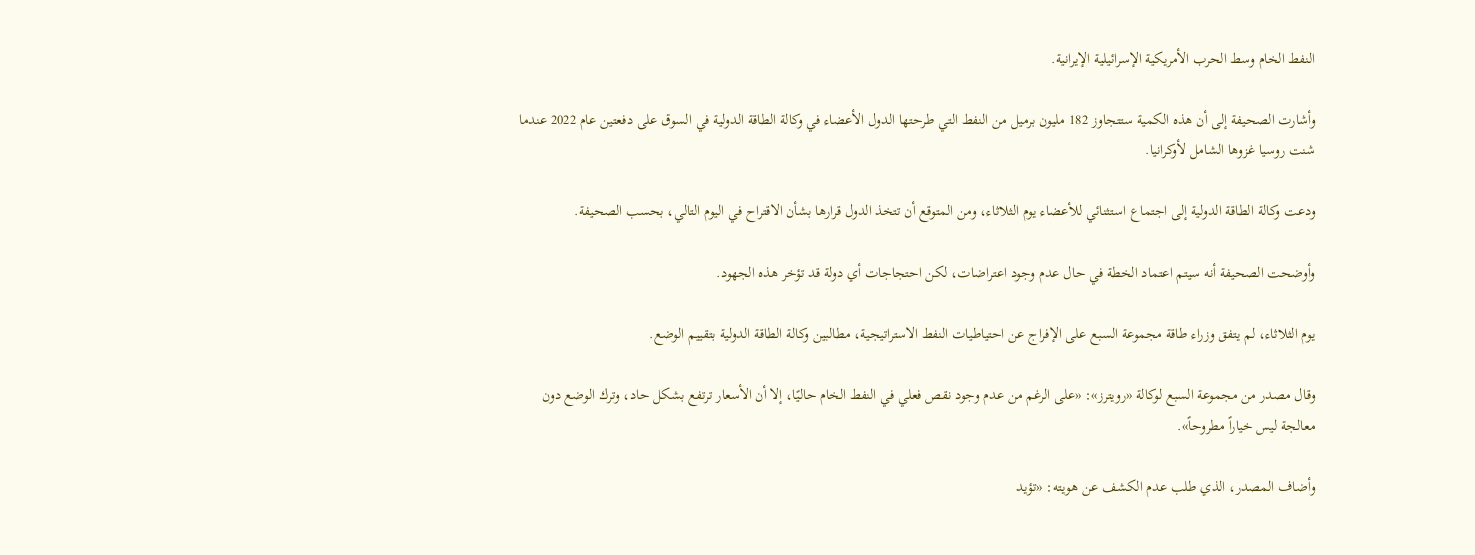النفط الخام وسط الحرب الأمريكية الإسرائيلية الإيرانية.

وأشارت الصحيفة إلى أن هذه الكمية ستتجاوز 182 مليون برميل من النفط التي طرحتها الدول الأعضاء في وكالة الطاقة الدولية في السوق على دفعتين عام 2022 عندما شنت روسيا غزوها الشامل لأوكرانيا.

ودعت وكالة الطاقة الدولية إلى اجتماع استثنائي للأعضاء يوم الثلاثاء، ومن المتوقع أن تتخذ الدول قرارها بشأن الاقتراح في اليوم التالي، بحسب الصحيفة.

وأوضحت الصحيفة أنه سيتم اعتماد الخطة في حال عدم وجود اعتراضات، لكن احتجاجات أي دولة قد تؤخر هذه الجهود.

يوم الثلاثاء، لم يتفق وزراء طاقة مجموعة السبع على الإفراج عن احتياطيات النفط الاستراتيجية، مطالبين وكالة الطاقة الدولية بتقييم الوضع.

وقال مصدر من مجموعة السبع لوكالة «رويترز»: «على الرغم من عدم وجود نقص فعلي في النفط الخام حاليًا، إلا أن الأسعار ترتفع بشكل حاد، وترك الوضع دون معالجة ليس خياراً مطروحاً».

وأضاف المصدر، الذي طلب عدم الكشف عن هويته: «تؤيد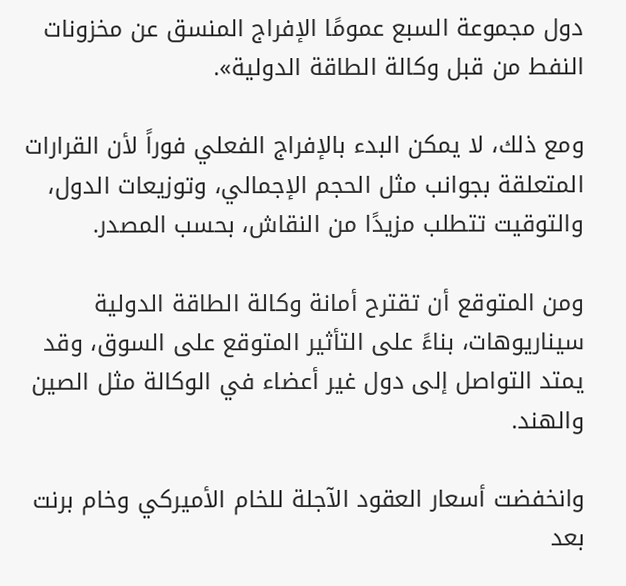دول مجموعة السبع عمومًا الإفراج المنسق عن مخزونات النفط من قبل وكالة الطاقة الدولية».

ومع ذلك، لا يمكن البدء بالإفراج الفعلي فوراً لأن القرارات المتعلقة بجوانب مثل الحجم الإجمالي، وتوزيعات الدول، والتوقيت تتطلب مزيدًا من النقاش، بحسب المصدر.

ومن المتوقع أن تقترح أمانة وكالة الطاقة الدولية سيناريوهات، بناءً على التأثير المتوقع على السوق، وقد يمتد التواصل إلى دول غير أعضاء في الوكالة مثل الصين والهند.

وانخفضت أسعار العقود الآجلة للخام الأميركي وخام برنت بعد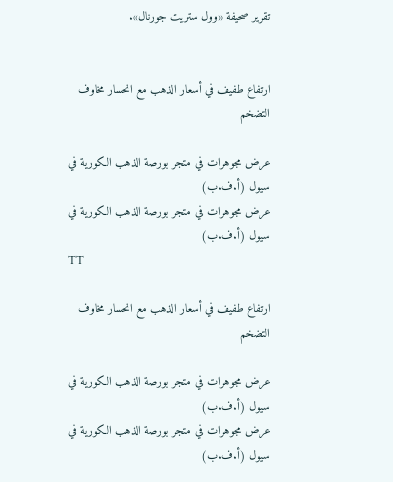تقرير صحيفة «وول ستريت جورنال».


ارتفاع طفيف في أسعار الذهب مع انحسار مخاوف التضخم

عرض مجوهرات في متجر بورصة الذهب الكورية في سيول (أ.ف.ب)
عرض مجوهرات في متجر بورصة الذهب الكورية في سيول (أ.ف.ب)
TT

ارتفاع طفيف في أسعار الذهب مع انحسار مخاوف التضخم

عرض مجوهرات في متجر بورصة الذهب الكورية في سيول (أ.ف.ب)
عرض مجوهرات في متجر بورصة الذهب الكورية في سيول (أ.ف.ب)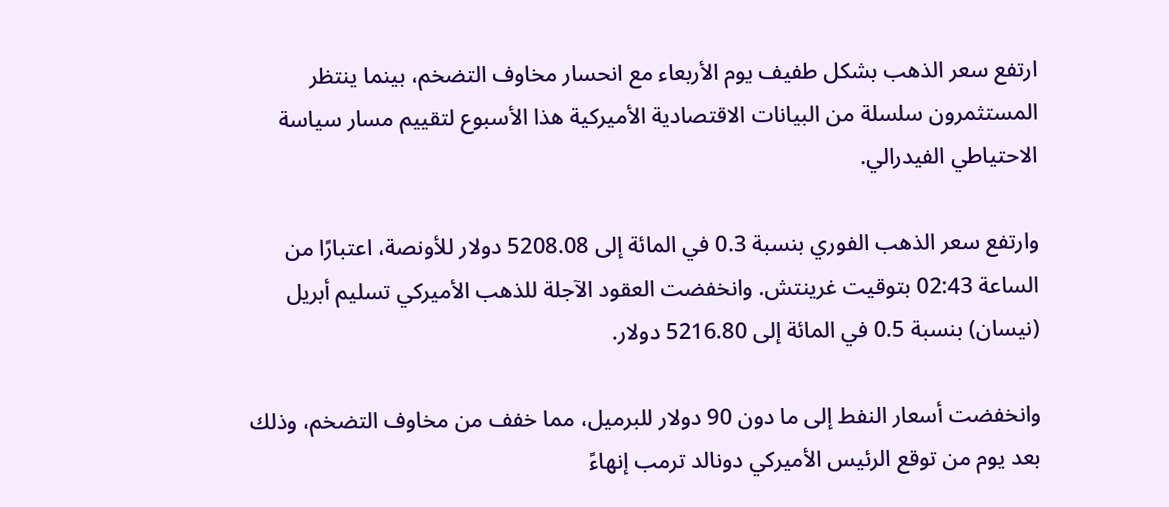ارتفع سعر الذهب بشكل طفيف يوم الأربعاء مع انحسار مخاوف التضخم، بينما ينتظر المستثمرون سلسلة من البيانات الاقتصادية الأميركية هذا الأسبوع لتقييم مسار سياسة الاحتياطي الفيدرالي.

وارتفع سعر الذهب الفوري بنسبة 0.3 في المائة إلى 5208.08 دولار للأونصة، اعتبارًا من الساعة 02:43 بتوقيت غرينتش. وانخفضت العقود الآجلة للذهب الأميركي تسليم أبريل (نيسان) بنسبة 0.5 في المائة إلى 5216.80 دولار.

وانخفضت أسعار النفط إلى ما دون 90 دولار للبرميل، مما خفف من مخاوف التضخم، وذلك بعد يوم من توقع الرئيس الأميركي دونالد ترمب إنهاءً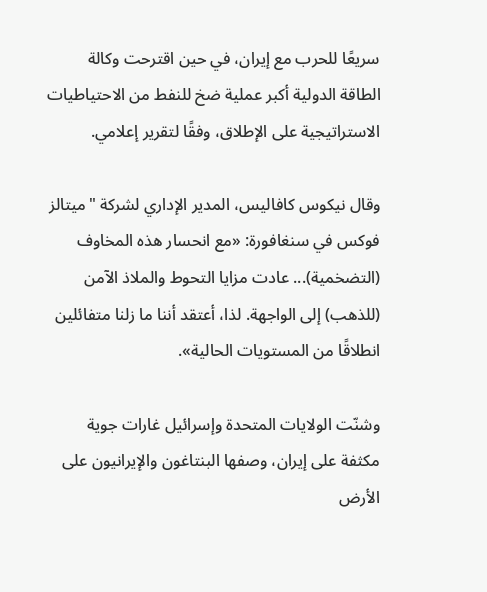سريعًا للحرب مع إيران، في حين اقترحت وكالة الطاقة الدولية أكبر عملية ضخ للنفط من الاحتياطيات الاستراتيجية على الإطلاق، وفقًا لتقرير إعلامي.

وقال نيكوس كافاليس، المدير الإداري لشركة "ميتالز فوكس في سنغافورة: «مع انحسار هذه المخاوف (التضخمية)... عادت مزايا التحوط والملاذ الآمن (للذهب) إلى الواجهة. لذا، أعتقد أننا ما زلنا متفائلين انطلاقًا من المستويات الحالية».

وشنّت الولايات المتحدة وإسرائيل غارات جوية مكثفة على إيران، وصفها البنتاغون والإيرانيون على الأرض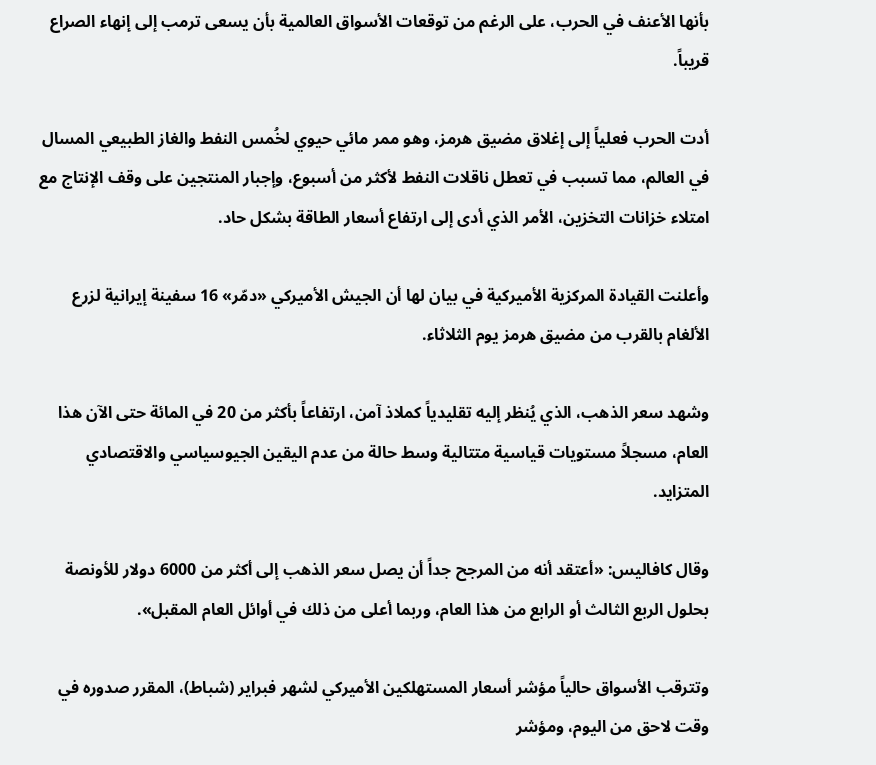بأنها الأعنف في الحرب، على الرغم من توقعات الأسواق العالمية بأن يسعى ترمب إلى إنهاء الصراع قريباً.

أدت الحرب فعلياً إلى إغلاق مضيق هرمز، وهو ممر مائي حيوي لخُمس النفط والغاز الطبيعي المسال في العالم، مما تسبب في تعطل ناقلات النفط لأكثر من أسبوع، وإجبار المنتجين على وقف الإنتاج مع امتلاء خزانات التخزين، الأمر الذي أدى إلى ارتفاع أسعار الطاقة بشكل حاد.

وأعلنت القيادة المركزية الأميركية في بيان لها أن الجيش الأميركي «دمّر» 16 سفينة إيرانية لزرع الألغام بالقرب من مضيق هرمز يوم الثلاثاء.

وشهد سعر الذهب، الذي يُنظر إليه تقليدياً كملاذ آمن، ارتفاعاً بأكثر من 20 في المائة حتى الآن هذا العام، مسجلاً مستويات قياسية متتالية وسط حالة من عدم اليقين الجيوسياسي والاقتصادي المتزايد.

وقال كافاليس: «أعتقد أنه من المرجح جداً أن يصل سعر الذهب إلى أكثر من 6000 دولار للأونصة بحلول الربع الثالث أو الرابع من هذا العام، وربما أعلى من ذلك في أوائل العام المقبل».

وتترقب الأسواق حالياً مؤشر أسعار المستهلكين الأميركي لشهر فبراير (شباط)، المقرر صدوره في وقت لاحق من اليوم، ومؤشر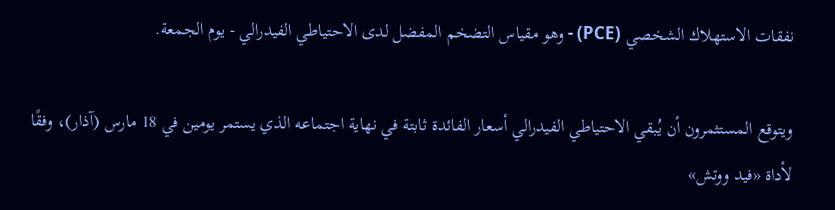نفقات الاستهلاك الشخصي (PCE) - وهو مقياس التضخم المفضل لدى الاحتياطي الفيدرالي - يوم الجمعة.

ويتوقع المستثمرون أن يُبقي الاحتياطي الفيدرالي أسعار الفائدة ثابتة في نهاية اجتماعه الذي يستمر يومين في 18 مارس (آذار)، وفقًا لأداة «فيد ووتش»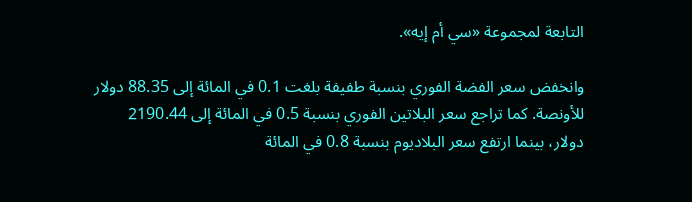التابعة لمجموعة «سي أم إيه».

وانخفض سعر الفضة الفوري بنسبة طفيفة بلغت 0.1 في المائة إلى 88.35 دولار للأونصة. كما تراجع سعر البلاتين الفوري بنسبة 0.5 في المائة إلى 2190.44 دولار، بينما ارتفع سعر البلاديوم بنسبة 0.8 في المائة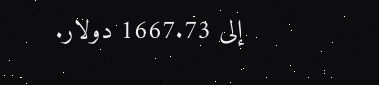إلى 1667.73 دولار.